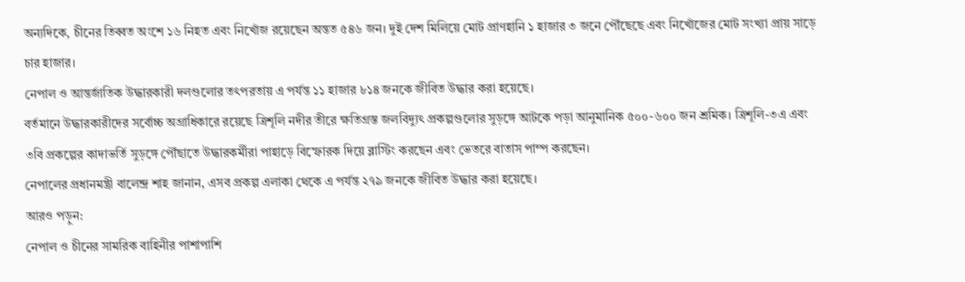অন্যদিকে, চীনের তিব্বত অংশে ১৬ নিহত এবং নিখোঁজ রয়েছেন অন্তত ৫৪৬ জন। দুই দেশ মিলিয়ে মোট প্রাণহানি ১ হাজার ৩ জনে পৌঁছেছে এবং নিখোঁজের মোট সংখ্যা প্রায় সাড়ে চার হাজার।
নেপাল ও আন্তর্জাতিক উদ্ধারকারী দলগুলোর তৎপরতায় এ পর্যন্ত ১১ হাজার ৮১৪ জনকে জীবিত উদ্ধার করা হয়েছে।
বর্তমানে উদ্ধারকারীদের সর্বোচ্চ অগ্রাধিকারে রয়েছে ত্রিশূলি নদীর তীরে ক্ষতিগ্রস্ত জলবিদ্যুৎ প্রকল্পগুলোর সুড়ঙ্গে আটকে পড়া আনুমানিক ৫০০-৬০০ জন শ্রমিক। ত্রিশূলি-৩এ এবং ৩বি প্রকল্পের কাদাভর্তি সুড়ঙ্গে পৌঁছাতে উদ্ধারকর্মীরা পাহাড়ে বিস্ফোরক দিয়ে ব্লাস্টিং করছেন এবং ভেতরে বাতাস পাম্প করছেন।
নেপালের প্রধানমন্ত্রী বালেন্দ্র শাহ জানান, এসব প্রকল্প এলাকা থেকে এ পর্যন্ত ২৭৯ জনকে জীবিত উদ্ধার করা হয়েছে।
আরও পড়ুন:
নেপাল ও চীনের সামরিক বাহিনীর পাশাপাশি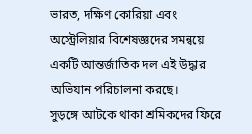ভারত, দক্ষিণ কোরিয়া এবং অস্ট্রেলিয়ার বিশেষজ্ঞদের সমন্বয়ে একটি আন্তর্জাতিক দল এই উদ্ধার অভিযান পরিচালনা করছে।
সুড়ঙ্গে আটকে থাকা শ্রমিকদের ফিরে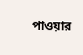পাওয়ার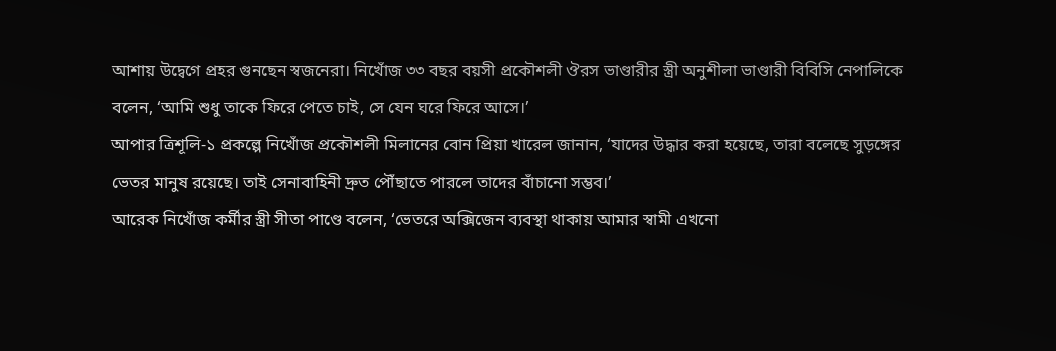আশায় উদ্বেগে প্রহর গুনছেন স্বজনেরা। নিখোঁজ ৩৩ বছর বয়সী প্রকৌশলী ঔরস ভাণ্ডারীর স্ত্রী অনুশীলা ভাণ্ডারী বিবিসি নেপালিকে বলেন, ‘আমি শুধু তাকে ফিরে পেতে চাই, সে যেন ঘরে ফিরে আসে।’
আপার ত্রিশূলি-১ প্রকল্পে নিখোঁজ প্রকৌশলী মিলানের বোন প্রিয়া খারেল জানান, ‘যাদের উদ্ধার করা হয়েছে, তারা বলেছে সুড়ঙ্গের ভেতর মানুষ রয়েছে। তাই সেনাবাহিনী দ্রুত পৌঁছাতে পারলে তাদের বাঁচানো সম্ভব।’
আরেক নিখোঁজ কর্মীর স্ত্রী সীতা পাণ্ডে বলেন, ‘ভেতরে অক্সিজেন ব্যবস্থা থাকায় আমার স্বামী এখনো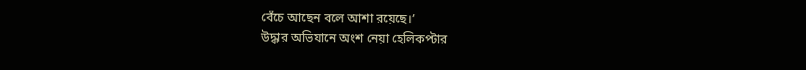বেঁচে আছেন বলে আশা রয়েছে।’
উদ্ধার অভিযানে অংশ নেয়া হেলিকপ্টার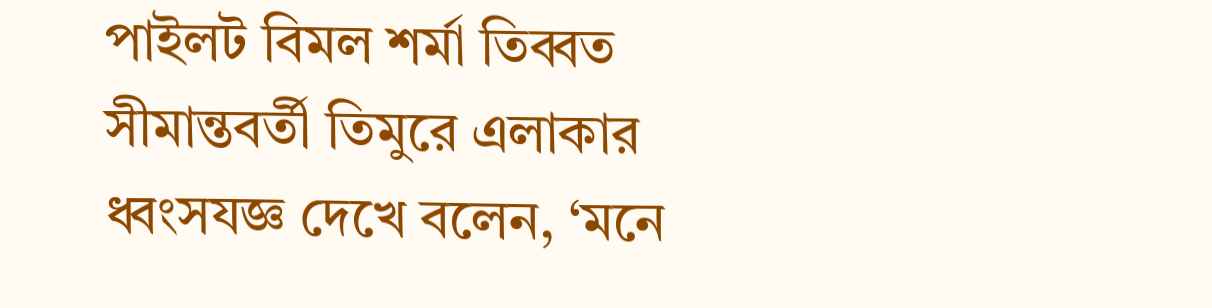পাইলট বিমল শর্মা তিব্বত সীমান্তবর্তী তিমুরে এলাকার ধ্বংসযজ্ঞ দেখে বলেন, ‘মনে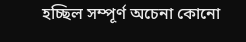হচ্ছিল সম্পূর্ণ অচেনা কোনো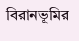বিরানভূমির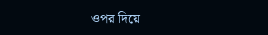ওপর দিয়ে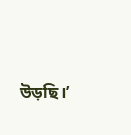উড়ছি।’